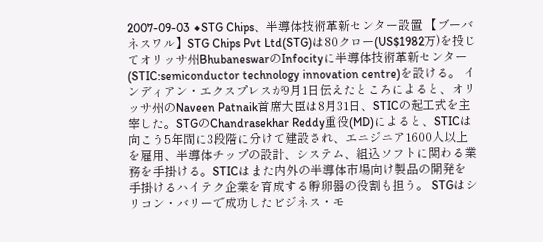2007-09-03 ◆STG Chips、半導体技術革新センター設置 【ブーバネスワル】STG Chips Pvt Ltd(STG)は80クロー(US$1982万)を投じてオリッサ州BhubaneswarのInfocityに半導体技術革新センター(STIC:semiconductor technology innovation centre)を設ける。 インディアン・エクスプレスが9月1日伝えたところによると、オリッサ州のNaveen Patnaik首席大臣は8月31日、STICの起工式を主宰した。STGのChandrasekhar Reddy重役(MD)によると、STICは向こう5年間に3段階に分けて建設され、エニジニア1600人以上を雇用、半導体チップの設計、システム、組込ソフトに関わる業務を手掛ける。STICはまた内外の半導体市場向け製品の開発を手掛けるハイテク企業を育成する孵卵器の役割も担う。 STGはシリコン・バリーで成功したビジネス・モ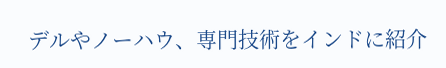デルやノーハウ、専門技術をインドに紹介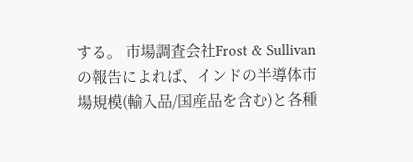する。 市場調査会社Frost & Sullivanの報告によれば、インドの半導体市場規模(輸入品/国産品を含む)と各種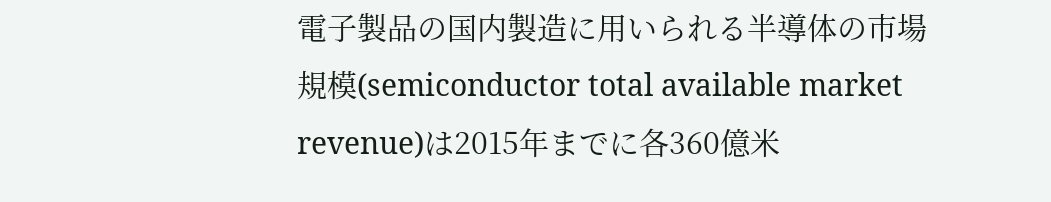電子製品の国内製造に用いられる半導体の市場規模(semiconductor total available market revenue)は2015年までに各360億米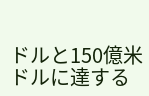ドルと150億米ドルに達する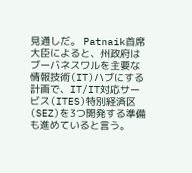見通しだ。 Patnaik首席大臣によると、州政府はブーバネスワルを主要な情報技術(IT)ハブにする計画で、IT/IT対応サービス(ITES)特別経済区(SEZ)を3つ開発する準備も進めていると言う。